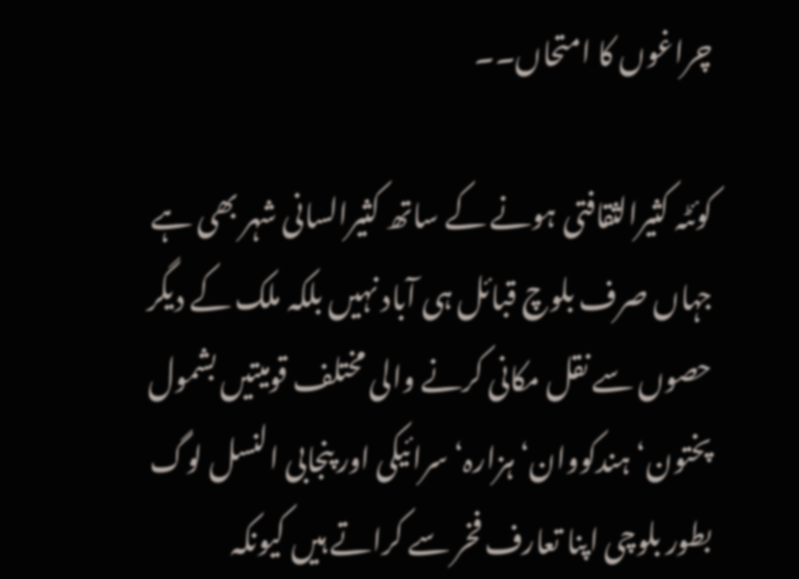چراغوں کا امتحاں۔۔

کوئٹہ کثیرالثقافتی ہونے کے ساتھ کثیرالسانی شہر بھی ہے جہاں صرف بلوچ قبائل ہی آباد نہیں بلکہ ملک کے دیگر حصوں سے نقل مکانی کرنے والی مختلف قومیتیں بشمول پختون‘ ہندکووان‘ ہزارہ‘ سرائیکی اور پنجابی النسل لوگ بطور بلوچی اپنا تعارف فخر سے کراتے ہیں کیونکہ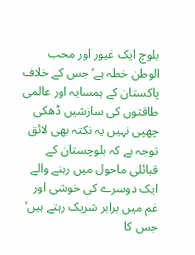بلوچ ایک غیور اور محب الوطن خطہ ہے‘ جس کے خلاف پاکستان کے ہمسایہ اور عالمی طاقتوں کی سازشیں ڈھکی چھپی نہیں یہ نکتہ بھی لائق توجہ ہے کہ بلوچستان کے قبائلی ماحول میں رہنے والے ایک دوسرے کی خوشی اور غم میں برابر شریک رہتے ہیں‘ جس کا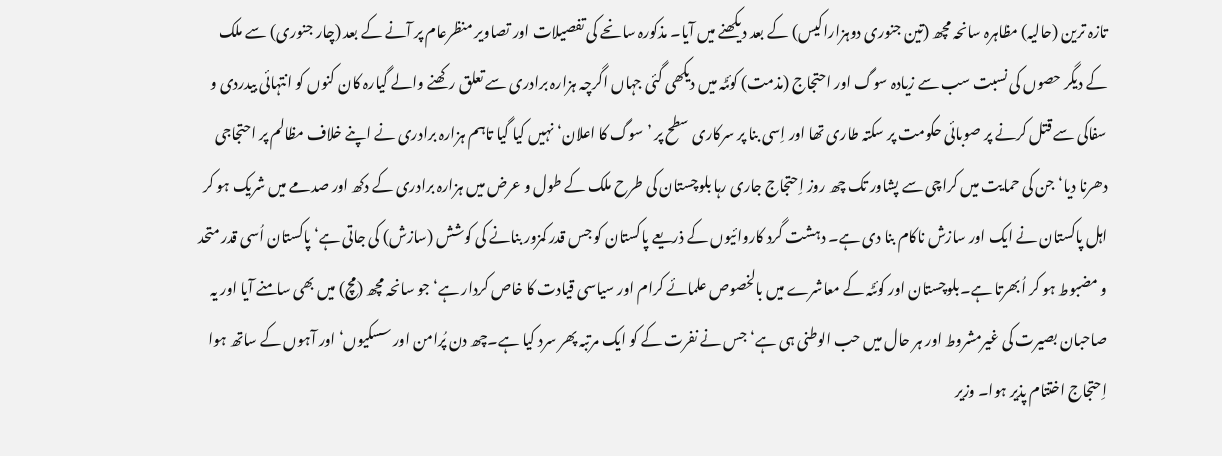تازہ ترین (حالیہ) مظاہرہ سانحہ مچھ (تین جنوری دوہزاراکیس) کے بعد دیکھنے میں آیا۔ مذکورہ سانحے کی تفصیلات اور تصاویر منظرعام پر آنے کے بعد (چار جنوری) سے ملک کے دیگر حصوں کی نسبت سب سے زیادہ سوگ اور احتجاج (مذمت) کوئٹہ میں دیکھی گئی جہاں اگرچہ ہزارہ برادری سے تعلق رکھنے والے گیارہ کان کنوں کو انتہائی بیدردی و سفاکی سے قتل کرنے پر صوبائی حکومت پر سکتہ طاری تھا اور اِسی بنا پر سرکاری سطح پر ’سوگ کا اعلان‘ نہیں کیا گیا تاہم ہزارہ برادری نے اپنے خلاف مظالم پر احتجاجی دھرنا دیا‘جن کی حمایت میں کراچی سے پشاور تک چھ روز اِحتجاج جاری رہا بلوچستان کی طرح ملک کے طول و عرض میں ہزارہ برادری کے دکھ اور صدمے میں شریک ہو کر اہل پاکستان نے ایک اور سازش ناکام بنا دی ہے۔ دہشت گرد کاروائیوں کے ذریعے پاکستان کو جس قدر کمزور بنانے کی کوشش (سازش) کی جاتی ہے‘ پاکستان اُسی قدر متحد و مضبوط ہو کر اُبھرتا ہے۔بلوچستان اور کوئٹہ کے معاشرے میں بالخصوص علمائے کرام اور سیاسی قیادت کا خاص کردار ہے‘ جو سانحہ مچھ (مچ) میں بھی سامنے آیا اور یہ صاحبان بصیرت کی غیرمشروط اور ہر حال میں حب الوطنی ہی ہے‘ جس نے نفرت کے کو ایک مرتبہ پھر سرد کیا ہے۔چھ دن پُرامن اور سسکیوں‘ اور آہوں کے ساتھ ہوا اِحتجاج اختتام پذیر ہوا۔ وزیر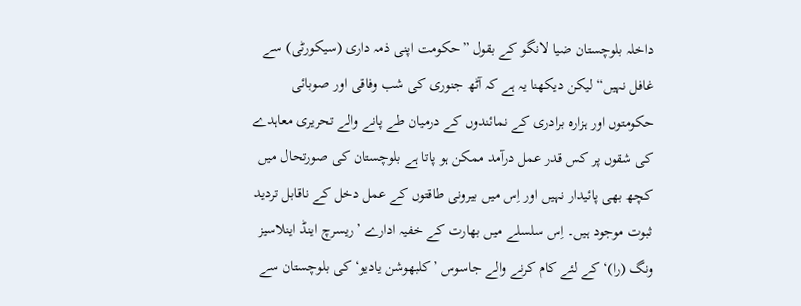داخلہ بلوچستان ضیا لانگو کے بقول ”حکومت اپنی ذمہ داری (سیکورٹی) سے غافل نہیں“ لیکن دیکھنا یہ ہے کہ آٹھ جنوری کی شب وفاقی اور صوبائی حکومتوں اور ہزارہ برادری کے نمائندوں کے درمیان طے پانے والے تحریری معاہدے کی شقوں پر کس قدر عمل درآمد ممکن ہو پاتا ہے بلوچستان کی صورتحال میں کچھ بھی پائیدار نہیں اور اِس میں بیرونی طاقتوں کے عمل دخل کے ناقابل تردید ثبوت موجود ہیں۔ اِس سلسلے میں بھارت کے خفیہ ادارے ’ریسرچ اینڈ اینلاسیز ونگ (را)‘ کے لئے کام کرنے والے جاسوس ’کلبھوشن یادیو‘ کی بلوچستان سے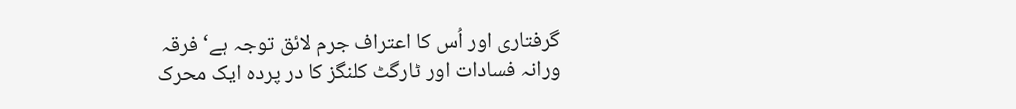گرفتاری اور اُس کا اعتراف جرم لائق توجہ ہے‘ فرقہ ورانہ فسادات اور ٹارگٹ کلنگز کا در پردہ ایک محرک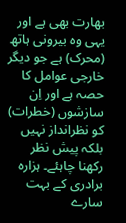بھارت بھی ہے اور یہی وہ بیرونی ہاتھ (محرک) ہے جو دیگر خارجی عوامل کا حصہ ہے اور اِن سازشوں (خطرات) کو نظرانداز نہیں بلکہ پیش نظر رکھنا چاہئے۔ ہزارہ برادری کے بہت سارے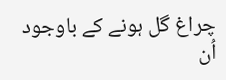چراغ گل ہونے کے باوجود اُن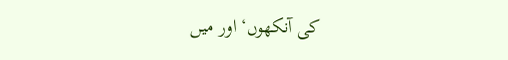کی آنکھوں‘ اور میں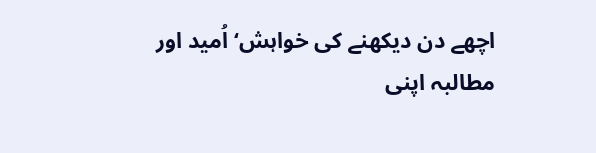اچھے دن دیکھنے کی خواہش‘ اُمید اور مطالبہ اپنی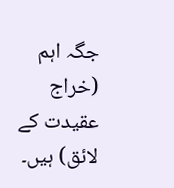جگہ اہم (خراج عقیدت کے لائق) ہیں۔